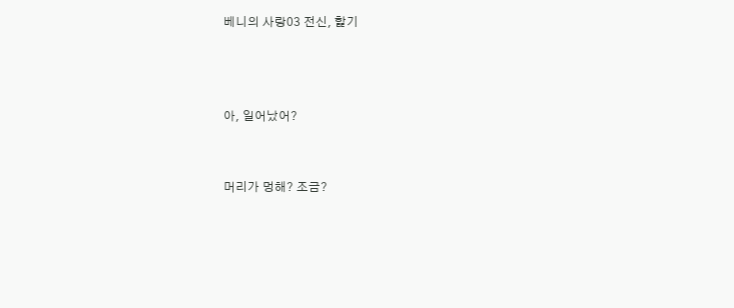베니의 사랑03 전신, 핥기



아, 일어났어?


머리가 멍해? 조금?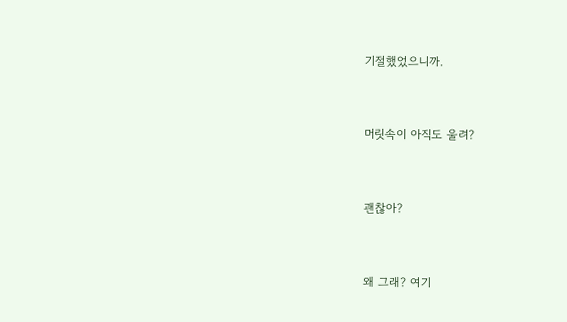기절했었으니까.


머릿속이 아직도 울려?


괜찮아?


왜 그래? 여기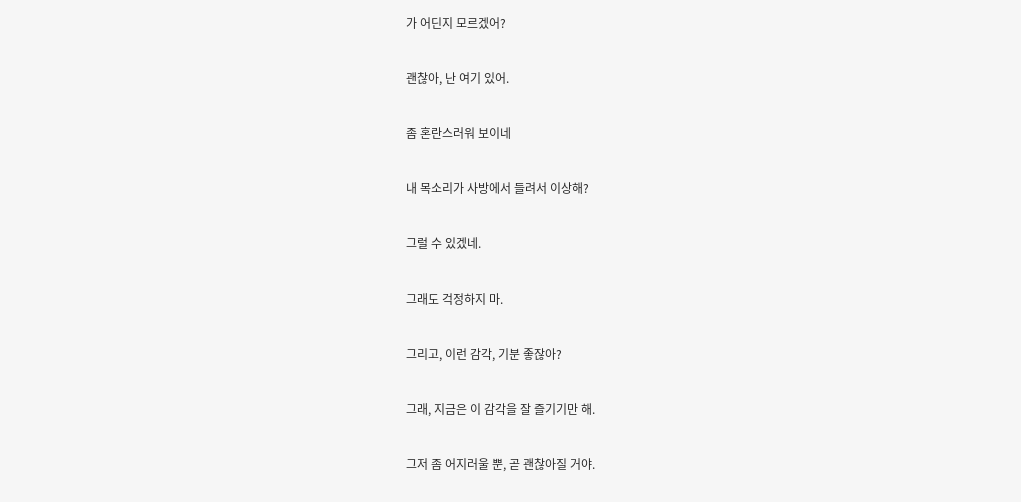가 어딘지 모르겠어?


괜찮아, 난 여기 있어.


좀 혼란스러워 보이네


내 목소리가 사방에서 들려서 이상해?


그럴 수 있겠네.


그래도 걱정하지 마.


그리고, 이런 감각, 기분 좋잖아?


그래, 지금은 이 감각을 잘 즐기기만 해.


그저 좀 어지러울 뿐, 곧 괜찮아질 거야.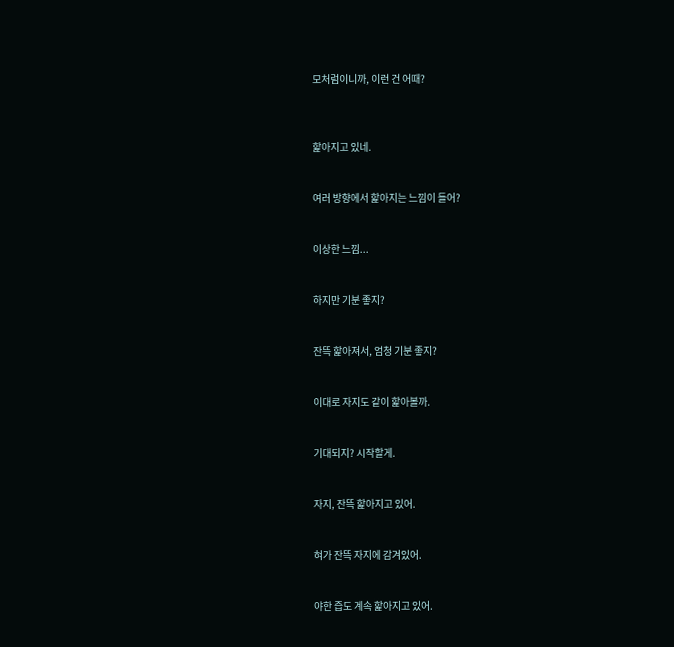모처럼이니까, 이런 건 어때?



핥아지고 있네.


여러 방향에서 핥아지는 느낌이 들어?


이상한 느낌...


하지만 기분 좋지?


잔뜩 핥아져서, 엄청 기분 좋지?


이대로 자지도 같이 핥아볼까.


기대되지? 시작할게.


자지, 잔뜩 핥아지고 있어.


혀가 잔뜩 자지에 감겨있어.


야한 즙도 계속 핥아지고 있어.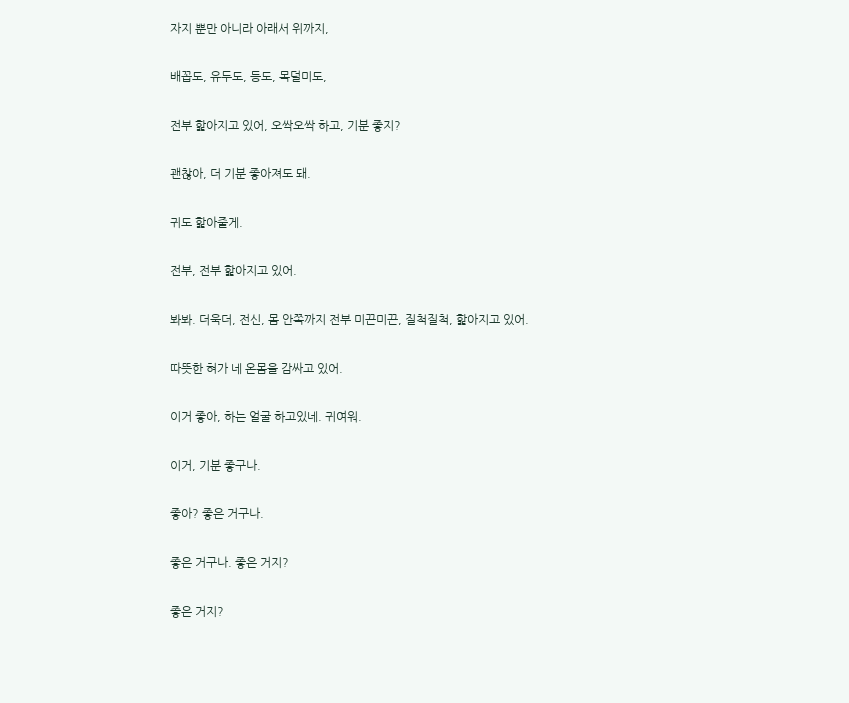자지 뿐만 아니라 아래서 위까지,


배꼽도, 유두도, 등도, 목덜미도,


전부 핥아지고 있어, 오싹오싹 하고, 기분 좋지?


괜찮아, 더 기분 좋아져도 돼.


귀도 핥아줄게.


전부, 전부 핥아지고 있어.


봐봐. 더욱더, 전신, 몸 안쪽까지 전부 미끈미끈, 질척질척, 핥아지고 있어.


따뜻한 혀가 네 온몸을 감싸고 있어.


이거 좋아, 하는 얼굴 하고있네. 귀여워.


이거, 기분 좋구나.


좋아? 좋은 거구나.


좋은 거구나. 좋은 거지?


좋은 거지?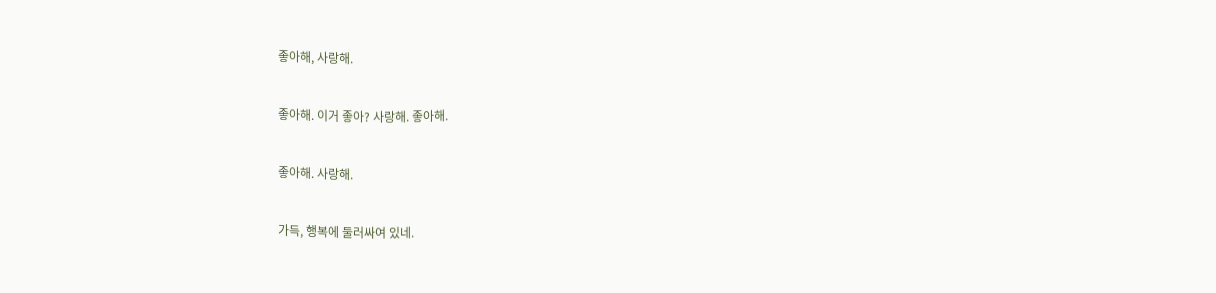좋아해, 사랑해.


좋아해. 이거 좋아? 사랑해. 좋아해.


좋아해. 사랑해.


가득, 행복에 둘러싸여 있네.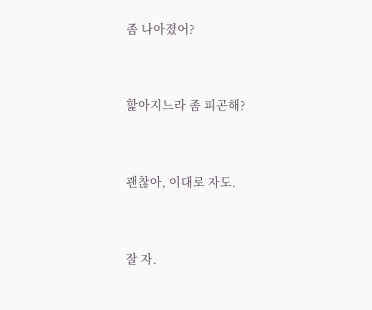좀 나아졌어?


핥아지느라 좀 피곤해?


괜찮아, 이대로 자도.


잘 자.